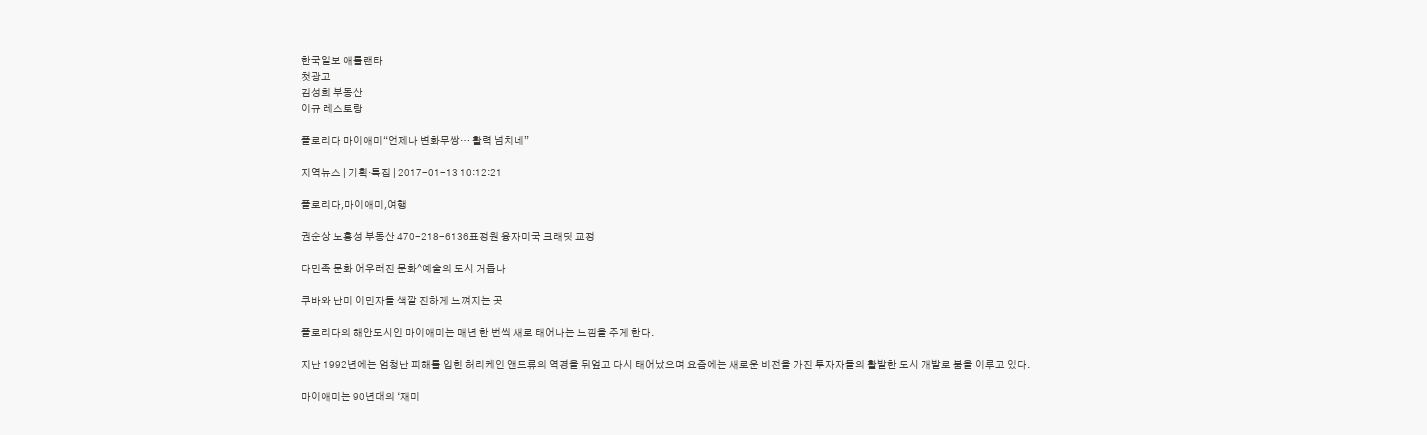한국일보 애틀랜타
첫광고
김성희 부동산
이규 레스토랑

플로리다 마이애미“언제나 변화무쌍… 활력 넘치네”

지역뉴스 | 기획·특집 | 2017-01-13 10:12:21

플로리다,마이애미,여행

권순상 노흥성 부동산 470-218-6136표정원 융자미국 크래딧 교정

다민족 문화 어우러진 문화^예술의 도시 거듭나

쿠바와 난미 이민자들 색깔 진하게 느껴지는 곳

플로리다의 해안도시인 마이애미는 매년 한 번씩 새로 태어나는 느낌을 주게 한다.

지난 1992년에는 엄청난 피해를 입힌 허리케인 앤드류의 역경을 뒤엎고 다시 태어났으며 요즘에는 새로운 비전을 가진 투자자들의 활발한 도시 개발로 붐을 이루고 있다.

마이애미는 90년대의 ‘재미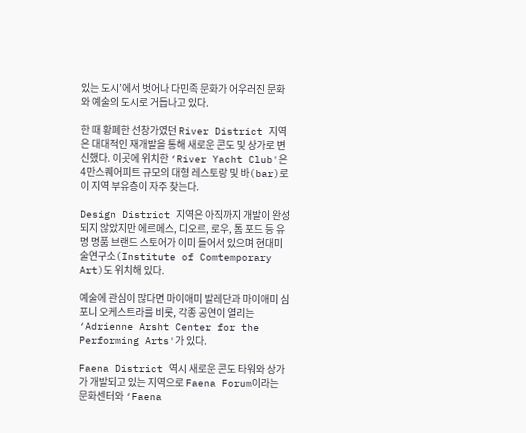있는 도시’에서 벗어나 다민족 문화가 어우러진 문화와 예술의 도시로 거듭나고 있다.

한 때 황폐한 선창가였던 River District 지역은 대대적인 재개발을 통해 새로운 콘도 및 상가로 변신했다. 이곳에 위치한 ‘River Yacht Club'은 4만스퀘어피트 규모의 대형 레스토랑 및 바(bar)로 이 지역 부유층이 자주 찾는다.

Design District 지역은 아직까지 개발이 완성되지 않았지만 에르메스, 디오르, 로우, 톰 포드 등 유명 명품 브랜드 스토어가 이미 들어서 있으며 현대미술연구소(Institute of Comtemporary Art)도 위치해 있다.

예술에 관심이 많다면 마이애미 발레단과 마이애미 심포니 오케스트라를 비롯, 각종 공연이 열리는 ‘Adrienne Arsht Center for the Performing Arts'가 있다.

Faena District 역시 새로운 콘도 타워와 상가가 개발되고 있는 지역으로 Faena Forum이라는 문화센터와 ‘Faena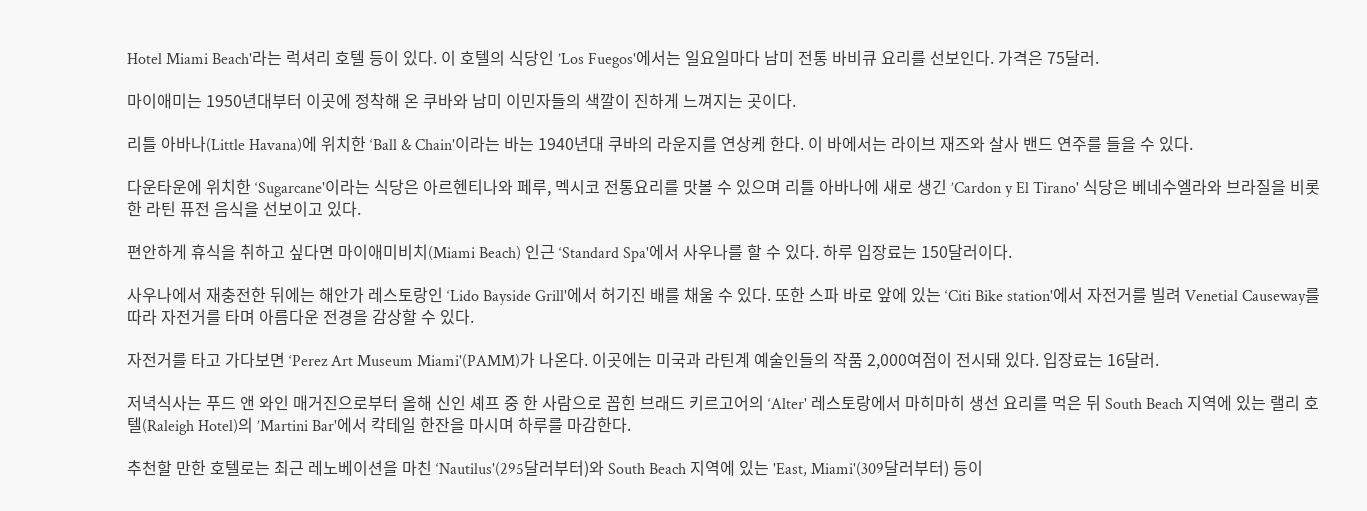Hotel Miami Beach'라는 럭셔리 호텔 등이 있다. 이 호텔의 식당인 ’Los Fuegos'에서는 일요일마다 남미 전통 바비큐 요리를 선보인다. 가격은 75달러.

마이애미는 1950년대부터 이곳에 정착해 온 쿠바와 남미 이민자들의 색깔이 진하게 느껴지는 곳이다.

리틀 아바나(Little Havana)에 위치한 ‘Ball & Chain'이라는 바는 1940년대 쿠바의 라운지를 연상케 한다. 이 바에서는 라이브 재즈와 살사 밴드 연주를 들을 수 있다.

다운타운에 위치한 ‘Sugarcane'이라는 식당은 아르헨티나와 페루, 멕시코 전통요리를 맛볼 수 있으며 리틀 아바나에 새로 생긴 ’Cardon y El Tirano' 식당은 베네수엘라와 브라질을 비롯한 라틴 퓨전 음식을 선보이고 있다.

편안하게 휴식을 취하고 싶다면 마이애미비치(Miami Beach) 인근 ‘Standard Spa'에서 사우나를 할 수 있다. 하루 입장료는 150달러이다.

사우나에서 재충전한 뒤에는 해안가 레스토랑인 ‘Lido Bayside Grill'에서 허기진 배를 채울 수 있다. 또한 스파 바로 앞에 있는 ‘Citi Bike station'에서 자전거를 빌려 Venetial Causeway를 따라 자전거를 타며 아름다운 전경을 감상할 수 있다.

자전거를 타고 가다보면 ‘Perez Art Museum Miami'(PAMM)가 나온다. 이곳에는 미국과 라틴계 예술인들의 작품 2,000여점이 전시돼 있다. 입장료는 16달러.

저녁식사는 푸드 앤 와인 매거진으로부터 올해 신인 셰프 중 한 사람으로 꼽힌 브래드 키르고어의 ‘Alter' 레스토랑에서 마히마히 생선 요리를 먹은 뒤 South Beach 지역에 있는 랠리 호텔(Raleigh Hotel)의 ’Martini Bar'에서 칵테일 한잔을 마시며 하루를 마감한다.

추천할 만한 호텔로는 최근 레노베이션을 마친 ‘Nautilus'(295달러부터)와 South Beach 지역에 있는 'East, Miami'(309달러부터) 등이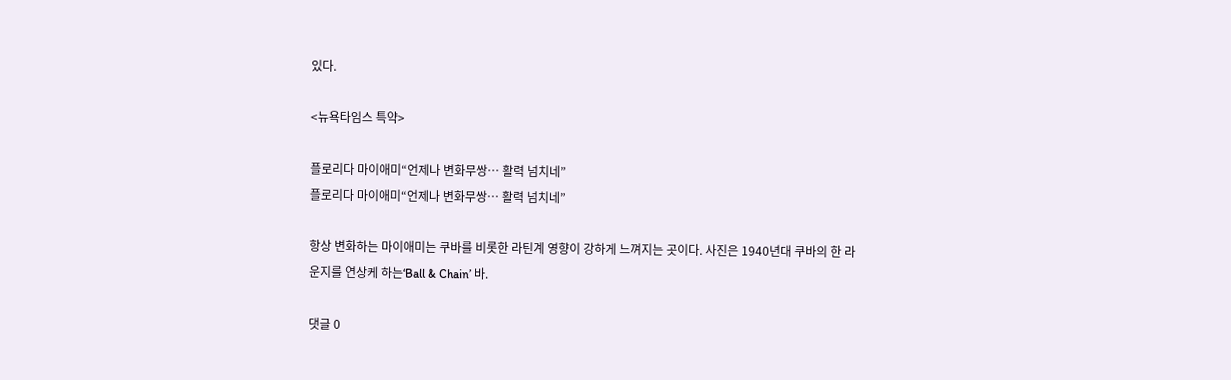있다.

<뉴욕타임스 특약>

플로리다 마이애미“언제나 변화무쌍… 활력 넘치네”
플로리다 마이애미“언제나 변화무쌍… 활력 넘치네”

항상 변화하는 마이애미는 쿠바를 비롯한 라틴계 영향이 강하게 느껴지는 곳이다. 사진은 1940년대 쿠바의 한 라운지를 연상케 하는‘Ball & Chain’ 바.

댓글 0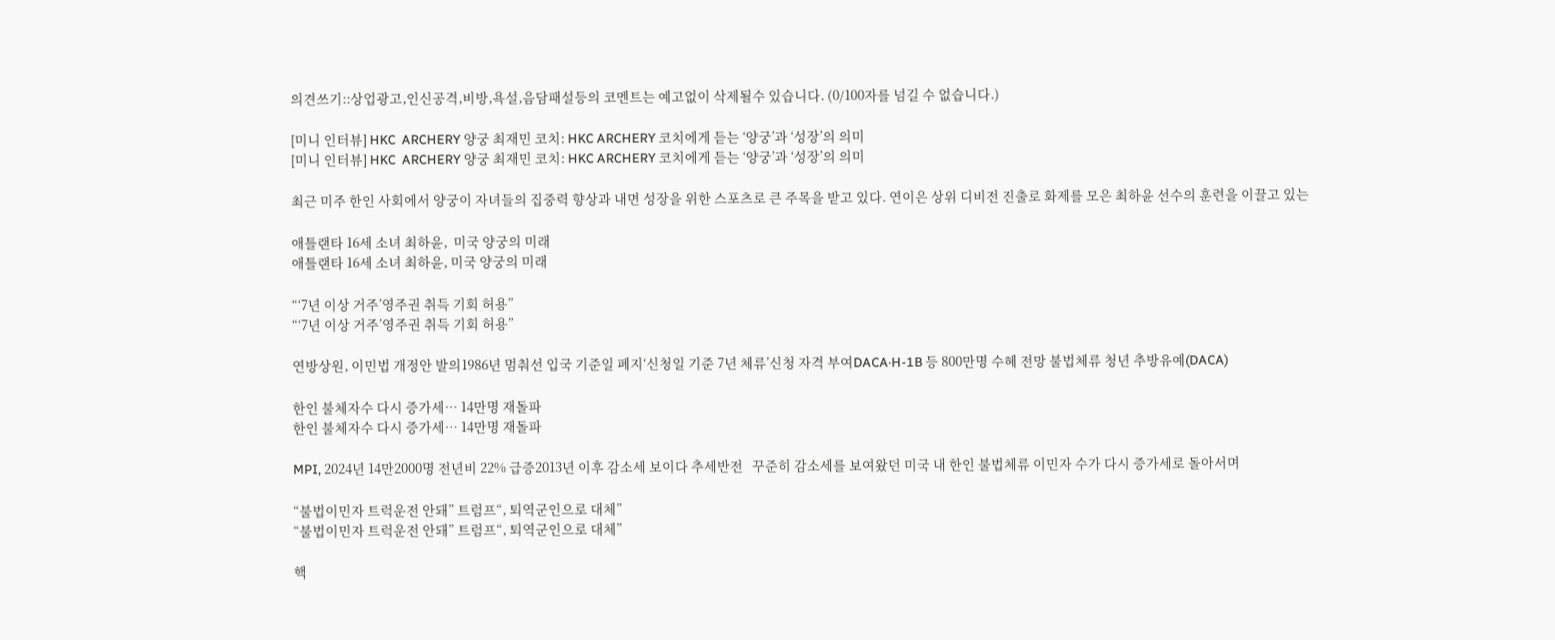의견쓰기::상업광고,인신공격,비방,욕설,음담패설등의 코멘트는 예고없이 삭제될수 있습니다. (0/100자를 넘길 수 없습니다.)

[미니 인터뷰] HKC  ARCHERY 양궁 최재민 코치: HKC ARCHERY 코치에게 듣는 ‘양궁’과 ‘성장’의 의미
[미니 인터뷰] HKC  ARCHERY 양궁 최재민 코치: HKC ARCHERY 코치에게 듣는 ‘양궁’과 ‘성장’의 의미

최근 미주 한인 사회에서 양궁이 자녀들의 집중력 향상과 내면 성장을 위한 스포츠로 큰 주목을 받고 있다. 연이은 상위 디비전 진출로 화제를 모은 최하윤 선수의 훈련을 이끌고 있는

애틀랜타 16세 소녀 최하윤,  미국 양궁의 미래
애틀랜타 16세 소녀 최하윤, 미국 양궁의 미래

“‘7년 이상 거주’영주권 취득 기회 허용”
“‘7년 이상 거주’영주권 취득 기회 허용”

연방상원, 이민법 개정안 발의1986년 멈춰선 입국 기준일 폐지‘신청일 기준 7년 체류’신청 자격 부여DACA·H-1B 등 800만명 수혜 전망 불법체류 청년 추방유예(DACA)

한인 불체자수 다시 증가세… 14만명 재돌파
한인 불체자수 다시 증가세… 14만명 재돌파

MPI, 2024년 14만2000명 전년비 22% 급증2013년 이후 감소세 보이다 추세반전   꾸준히 감소세를 보여왔던 미국 내 한인 불법체류 이민자 수가 다시 증가세로 돌아서며

“불법이민자 트럭운전 안돼” 트럼프“, 퇴역군인으로 대체”
“불법이민자 트럭운전 안돼” 트럼프“, 퇴역군인으로 대체”

핵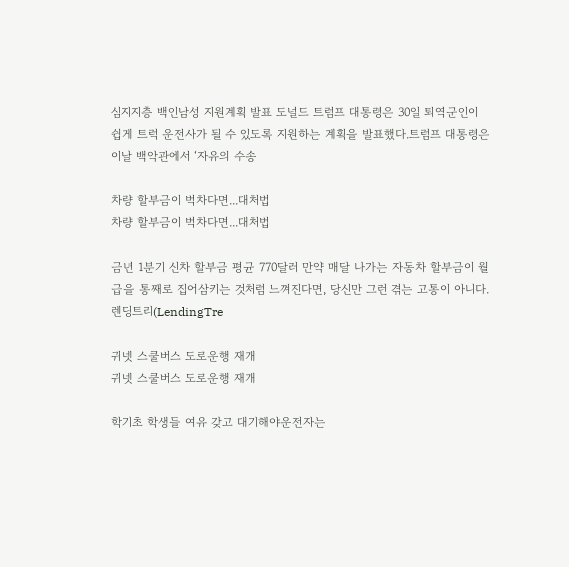심지지층 백인남성 지원계획 발표 도널드 트럼프 대통령은 30일 퇴역군인이 쉽게 트럭 운전사가 될 수 있도록 지원하는 계획을 발표했다.트럼프 대통령은 이날 백악관에서 ‘자유의 수송

차량 할부금이 벅차다면...대처법
차량 할부금이 벅차다면...대처법

금년 1분기 신차 할부금 평균 770달러 만약 매달 나가는 자동차 할부금이 월급을 통째로 집어삼키는 것처럼 느껴진다면, 당신만 그런 겪는 고통이 아니다.렌딩트리(LendingTre

귀넷 스쿨버스 도로운행 재개
귀넷 스쿨버스 도로운행 재개

학기초 학생들 여유 갖고 대기해야운전자는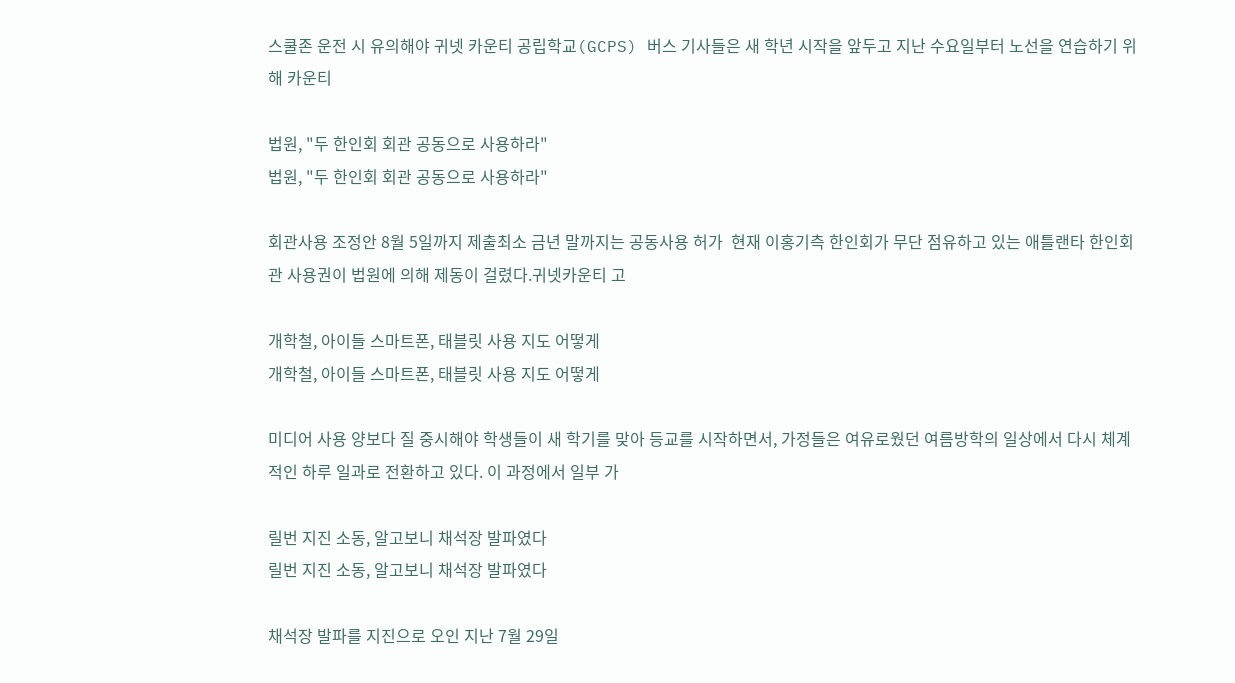스쿨존 운전 시 유의해야 귀넷 카운티 공립학교(GCPS) 버스 기사들은 새 학년 시작을 앞두고 지난 수요일부터 노선을 연습하기 위해 카운티

법원, "두 한인회 회관 공동으로 사용하라"
법원, "두 한인회 회관 공동으로 사용하라"

회관사용 조정안 8월 5일까지 제출최소 금년 말까지는 공동사용 허가  현재 이홍기측 한인회가 무단 점유하고 있는 애틀랜타 한인회관 사용권이 법원에 의해 제동이 걸렸다.귀넷카운티 고

개학철, 아이들 스마트폰, 태블릿 사용 지도 어떻게
개학철, 아이들 스마트폰, 태블릿 사용 지도 어떻게

미디어 사용 양보다 질 중시해야 학생들이 새 학기를 맞아 등교를 시작하면서, 가정들은 여유로웠던 여름방학의 일상에서 다시 체계적인 하루 일과로 전환하고 있다. 이 과정에서 일부 가

릴번 지진 소동, 알고보니 채석장 발파였다
릴번 지진 소동, 알고보니 채석장 발파였다

채석장 발파를 지진으로 오인 지난 7월 29일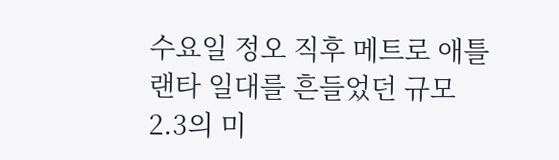수요일 정오 직후 메트로 애틀랜타 일대를 흔들었던 규모 2.3의 미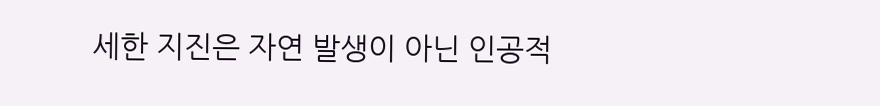세한 지진은 자연 발생이 아닌 인공적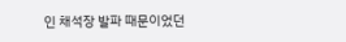인 채석장 발파 때문이었던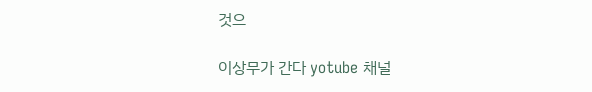것으

이상무가 간다 yotube 채널